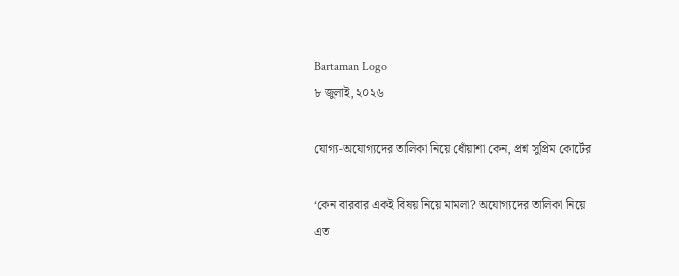Bartaman Logo
৮ জুলাই, ২০২৬

যোগ্য-অযোগ্যদের তালিকা নিয়ে ধোঁয়াশা কেন, প্রশ্ন সুপ্রিম কোর্টের

‘কেন বারবার একই বিষয় নিয়ে মামলা? অযোগ্যদের তালিকা নিয়ে এত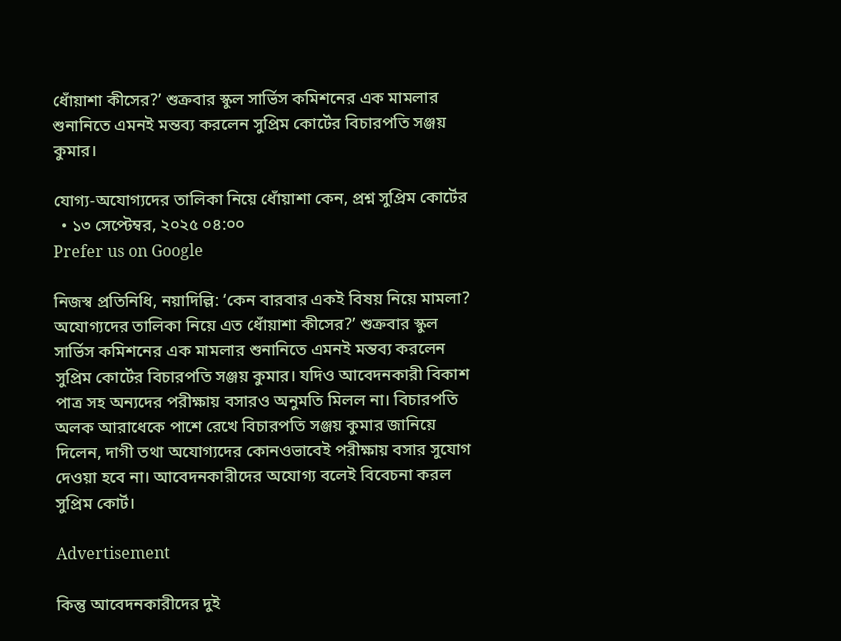ধোঁয়াশা কীসের?’ শুক্রবার স্কুল সার্ভিস কমিশনের এক মামলার শুনানিতে এমনই মন্তব্য করলেন সুপ্রিম কোর্টের বিচারপতি সঞ্জয় কুমার।

যোগ্য-অযোগ্যদের তালিকা নিয়ে ধোঁয়াশা কেন, প্রশ্ন সুপ্রিম কোর্টের
  • ১৩ সেপ্টেম্বর, ২০২৫ ০৪:০০
Prefer us on Google

নিজস্ব প্রতিনিধি, নয়াদিল্লি: ‘কেন বারবার একই বিষয় নিয়ে মামলা? অযোগ্যদের তালিকা নিয়ে এত ধোঁয়াশা কীসের?’ শুক্রবার স্কুল সার্ভিস কমিশনের এক মামলার শুনানিতে এমনই মন্তব্য করলেন সুপ্রিম কোর্টের বিচারপতি সঞ্জয় কুমার। যদিও আবেদনকারী বিকাশ পাত্র সহ অন্যদের পরীক্ষায় বসারও অনুমতি মিলল না। বিচারপতি অলক আরাধেকে পাশে রেখে বিচারপতি সঞ্জয় কুমার জানিয়ে দিলেন, দাগী তথা অযোগ্যদের কোনওভাবেই পরীক্ষায় বসার সুযোগ দেওয়া হবে না। আবেদনকারীদের অযোগ্য বলেই বিবেচনা করল সুপ্রিম কোর্ট।

Advertisement

কিন্তু আবেদনকারীদের দুই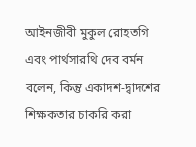আ‌ইনজীবী মুকুল রোহতগি এবং পার্থসারথি দেব বর্মন বলেন, কিন্তু একাদশ-দ্বাদশের শিক্ষকতার চাকরি করা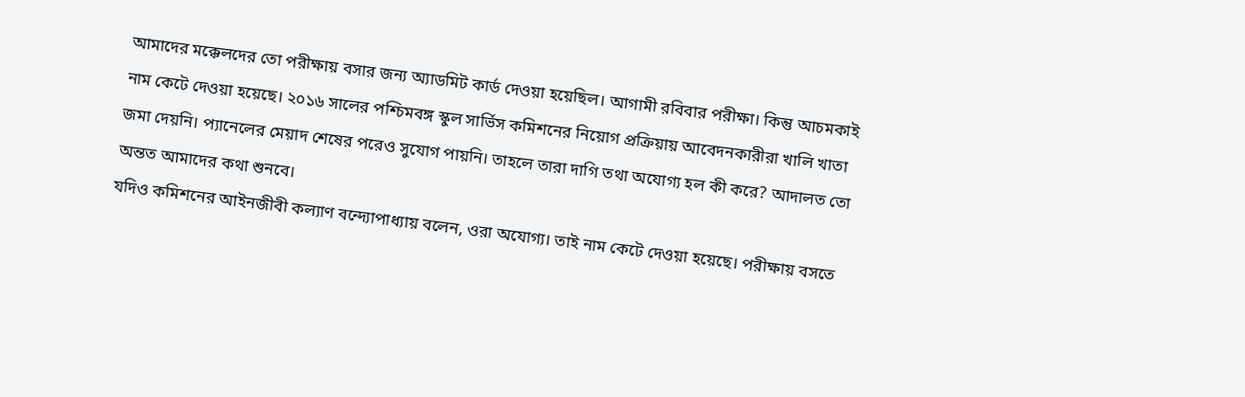আমাদের মক্কেলদের তো পরীক্ষায় বসার জন্য অ্যাডমিট কার্ড দেওয়া হয়েছিল। আগামী রবিবার পরীক্ষা। কিন্তু আচমকাই নাম কেটে দেওয়া হয়েছে। ২০১৬ সালের পশ্চিমবঙ্গ স্কুল সার্ভিস কমিশনের নিয়োগ প্রক্রিয়ায় আবেদনকারীরা খালি খাতা জমা দেয়নি। প্যানেলের মেয়াদ শেষের পরেও সুযোগ পায়নি। তাহলে তারা দাগি তথা অযোগ্য হল কী করে? আদালত তো অন্তত আমাদের কথা শুনবে।
যদিও কমিশনের আ‌ইনজীবী কল্যাণ বন্দ্যোপাধ্যায় বলেন, ওরা অযোগ্য। তাই নাম কেটে দেওয়া হয়েছে। পরীক্ষায় বসতে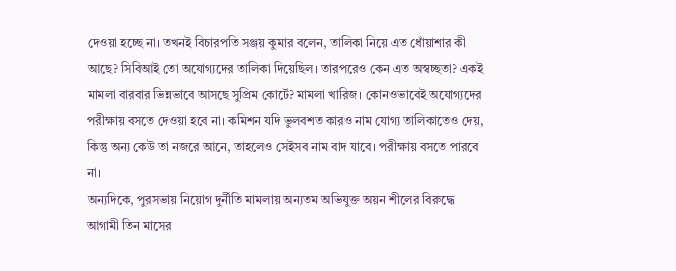দেওয়া হচ্ছে না। তখনই বিচারপতি সঞ্জয় কুমার বলেন, তালিকা নিয়ে এত ধোঁয়াশার কী আছে? সিবিআই তো অযোগ্যদের তালিকা দিয়েছিল। তারপরেও কেন এত অস্বচ্ছতা? একই মামলা বারবার ভিন্নভাবে আসছে সুপ্রিম কোর্টে? মামলা খারিজ। কোনওভাবেই অযোগ্যদের পরীক্ষায় বসতে দেওয়া হবে না। কমিশন যদি ভুলবশত কারও নাম যোগ্য তালিকাতেও দেয়, কিন্তু অন্য কেউ তা নজরে আনে, তাহলেও সেইসব নাম বাদ যাবে। পরীক্ষায় বসতে পারবে না।
অন্যদিকে, পুরসভায় নিয়োগ দুর্নীতি মামলায় অন্যতম অভিযুক্ত অয়ন শীলের বিরুদ্ধে আগামী তিন মাসের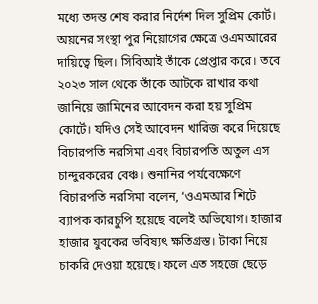মধ্যে তদন্ত শেষ করার নির্দেশ দিল সুপ্রিম কোর্ট। অয়নের সংস্থা পুর নিয়োগের ক্ষেত্রে ওএমআরের দায়িত্বে ছিল। সিবিআই তাঁকে প্রেপ্তার করে। তবে ২০২৩ সাল থেকে তাঁকে আটকে রাখার কথা জানিয়ে জামিনের আবেদন করা হয় সুপ্রিম কোর্টে। যদিও সেই আবেদন খারিজ করে দিয়েছে বিচারপতি নরসিমা এবং বিচারপতি অতুল এস চান্দুরকরের বেঞ্চ। শুনানির পর্যবেক্ষেণে বিচারপতি নরসিমা বলেন, ‘ওএমআর শিটে ব্যাপক কারচুপি হয়েছে বলেই অভিযোগ। হাজার হাজার যুবকের ভবিষ্যৎ ক্ষতিগ্রস্ত। টাকা নিয়ে চাকরি দেওয়া হয়েছে। ফলে এত সহজে ছেড়ে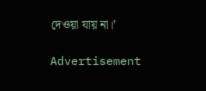দেওয়া যায় না।’

Advertisement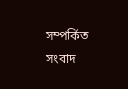সম্পর্কিত সংবাদ